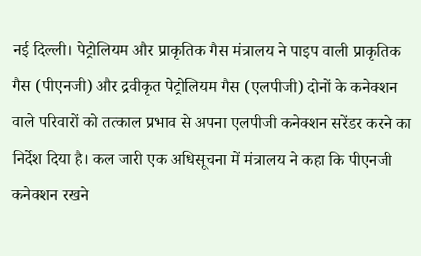नई दिल्ली। पेट्रोलियम और प्राकृतिक गैस मंत्रालय ने पाइप वाली प्राकृतिक गैस (पीएनजी) और द्रवीकृत पेट्रोलियम गैस (एलपीजी) दोनों के कनेक्शन वाले परिवारों को तत्काल प्रभाव से अपना एलपीजी कनेक्शन सरेंडर करने का निर्देश दिया है। कल जारी एक अधिसूचना में मंत्रालय ने कहा कि पीएनजी कनेक्शन रखने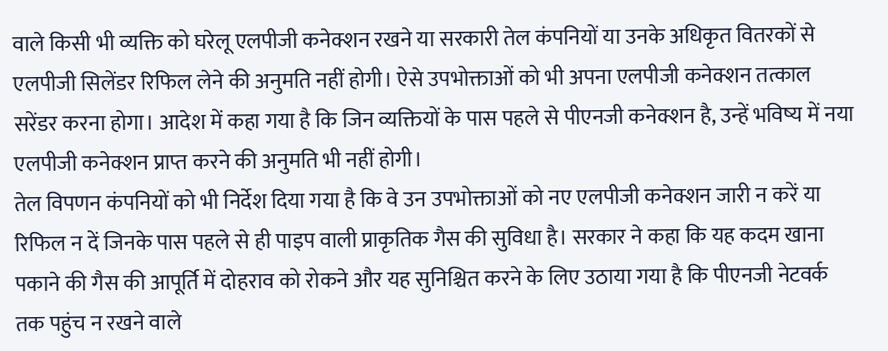वाले किसी भी व्यक्ति को घरेलू एलपीजी कनेक्शन रखने या सरकारी तेल कंपनियों या उनके अधिकृत वितरकों से एलपीजी सिलेंडर रिफिल लेने की अनुमति नहीं होगी। ऐसे उपभोक्ताओं को भी अपना एलपीजी कनेक्शन तत्काल सरेंडर करना होगा। आदेश में कहा गया है कि जिन व्यक्तियों के पास पहले से पीएनजी कनेक्शन है, उन्हें भविष्य में नया एलपीजी कनेक्शन प्राप्त करने की अनुमति भी नहीं होगी।
तेल विपणन कंपनियों को भी निर्देश दिया गया है कि वे उन उपभोक्ताओं को नए एलपीजी कनेक्शन जारी न करें या रिफिल न दें जिनके पास पहले से ही पाइप वाली प्राकृतिक गैस की सुविधा है। सरकार ने कहा कि यह कदम खाना पकाने की गैस की आपूर्ति में दोहराव को रोकने और यह सुनिश्चित करने के लिए उठाया गया है कि पीएनजी नेटवर्क तक पहुंच न रखने वाले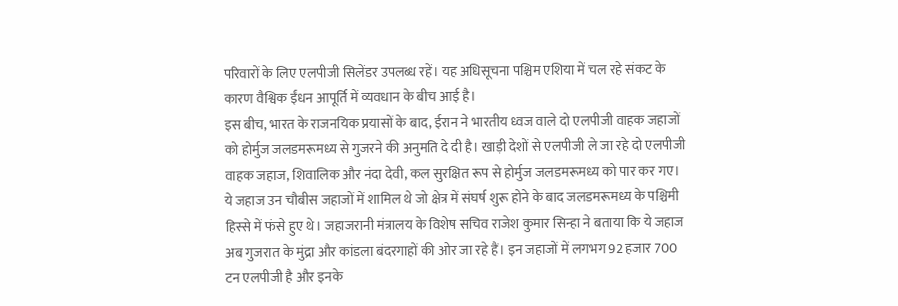परिवारों के लिए एलपीजी सिलेंडर उपलब्ध रहें। यह अधिसूचना पश्चिम एशिया में चल रहे संकट के कारण वैश्विक ईंधन आपूर्ति में व्यवधान के बीच आई है।
इस बीच, भारत के राजनयिक प्रयासों के बाद, ईरान ने भारतीय ध्वज वाले दो एलपीजी वाहक जहाजों को होर्मुज जलडमरूमध्य से गुजरने की अनुमति दे दी है। खाड़ी देशों से एलपीजी ले जा रहे दो एलपीजी वाहक जहाज, शिवालिक और नंदा देवी, कल सुरक्षित रूप से होर्मुज जलडमरूमध्य को पार कर गए। ये जहाज उन चौबीस जहाजों में शामिल थे जो क्षेत्र में संघर्ष शुरू होने के बाद जलडमरूमध्य के पश्चिमी हिस्से में फंसे हुए थे। जहाजरानी मंत्रालय के विशेष सचिव राजेश कुमार सिन्हा ने बताया कि ये जहाज अब गुजरात के मुंद्रा और कांडला बंदरगाहों की ओर जा रहे हैं। इन जहाजों में लगभग 92 हजार 700 टन एलपीजी है और इनके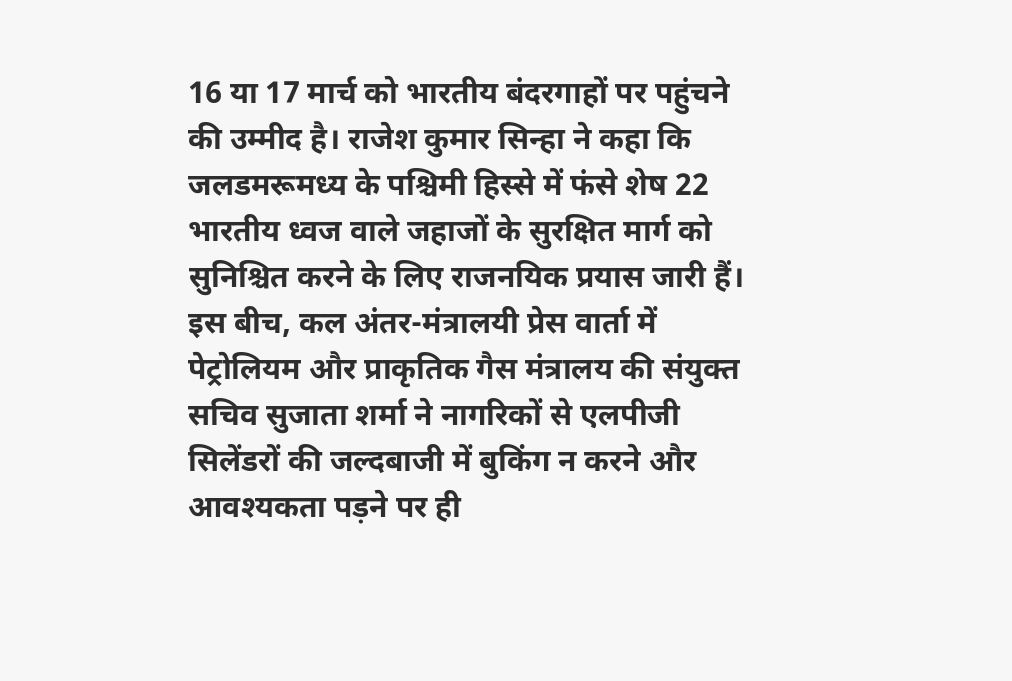16 या 17 मार्च को भारतीय बंदरगाहों पर पहुंचने की उम्मीद है। राजेश कुमार सिन्हा ने कहा कि जलडमरूमध्य के पश्चिमी हिस्से में फंसे शेष 22 भारतीय ध्वज वाले जहाजों के सुरक्षित मार्ग को सुनिश्चित करने के लिए राजनयिक प्रयास जारी हैं। इस बीच, कल अंतर-मंत्रालयी प्रेस वार्ता में पेट्रोलियम और प्राकृतिक गैस मंत्रालय की संयुक्त सचिव सुजाता शर्मा ने नागरिकों से एलपीजी सिलेंडरों की जल्दबाजी में बुकिंग न करने और आवश्यकता पड़ने पर ही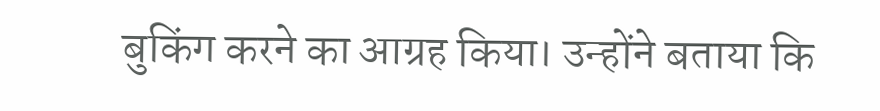बुकिंग करने का आग्रह किया। उन्होंने बताया कि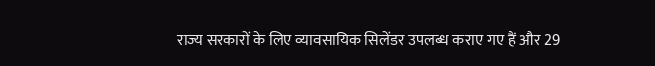राज्य सरकारों के लिए व्यावसायिक सिलेंडर उपलब्ध कराए गए हैं और 29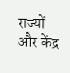राज्यों और केंद्र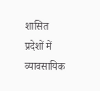शासित प्रदेशों में व्यावसायिक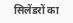सिलेंडरों का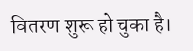वितरण शुरू हो चुका है।